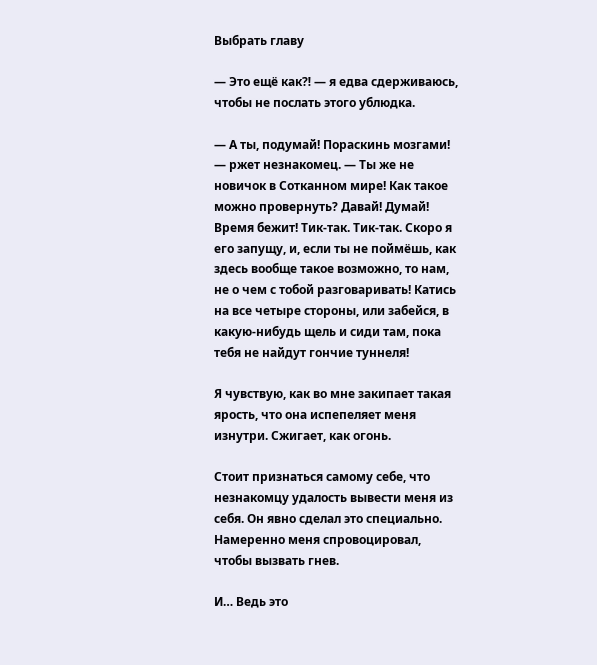Выбрать главу

— Это ещё как⁈ — я едва сдерживаюсь, чтобы не послать этого ублюдка.

— А ты, подумай! Пораскинь мозгами! — ржет незнакомец. — Ты же не новичок в Сотканном мире! Как такое можно провернуть? Давай! Думай! Время бежит! Тик-так. Тик-так. Скоро я его запущу, и, если ты не поймёшь, как здесь вообще такое возможно, то нам, не о чем с тобой разговаривать! Катись на все четыре стороны, или забейся, в какую-нибудь щель и сиди там, пока тебя не найдут гончие туннеля!

Я чувствую, как во мне закипает такая ярость, что она испепеляет меня изнутри. Сжигает, как огонь.

Стоит признаться самому себе, что незнакомцу удалость вывести меня из себя. Он явно сделал это специально. Намеренно меня спровоцировал, чтобы вызвать гнев.

И… Ведь это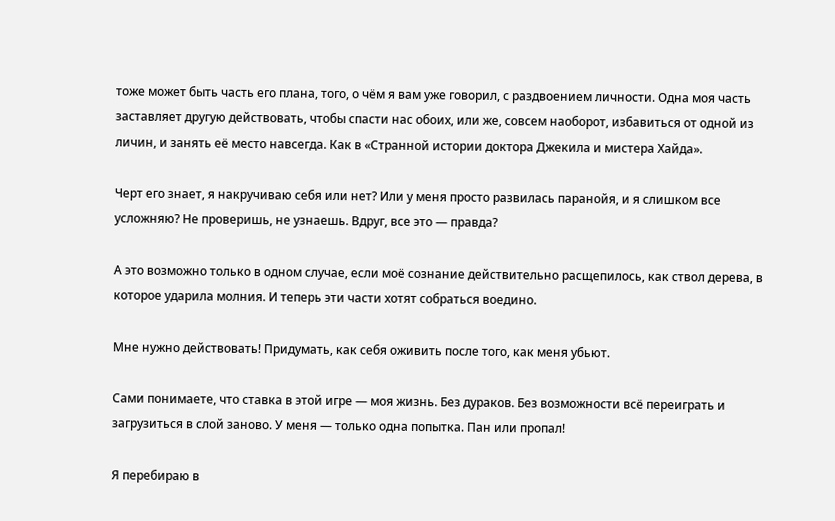тоже может быть часть его плана, того, о чём я вам уже говорил, с раздвоением личности. Одна моя часть заставляет другую действовать, чтобы спасти нас обоих, или же, совсем наоборот, избавиться от одной из личин, и занять её место навсегда. Как в «Странной истории доктора Джекила и мистера Хайда».

Черт его знает, я накручиваю себя или нет? Или у меня просто развилась паранойя, и я слишком все усложняю? Не проверишь, не узнаешь. Вдруг, все это — правда?

А это возможно только в одном случае, если моё сознание действительно расщепилось, как ствол дерева, в которое ударила молния. И теперь эти части хотят собраться воедино.

Мне нужно действовать! Придумать, как себя оживить после того, как меня убьют.

Сами понимаете, что ставка в этой игре — моя жизнь. Без дураков. Без возможности всё переиграть и загрузиться в слой заново. У меня — только одна попытка. Пан или пропал!

Я перебираю в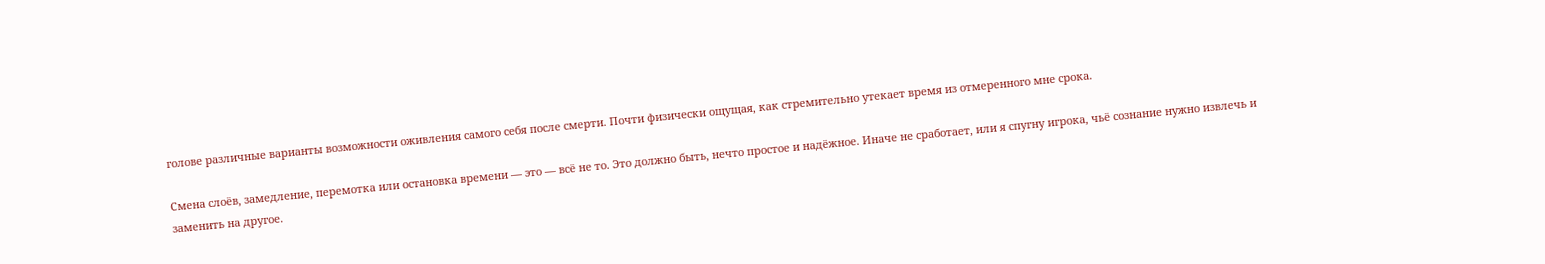голове различные варианты возможности оживления самого себя после смерти. Почти физически ощущая, как стремительно утекает время из отмеренного мне срока.

Смена слоёв, замедление, перемотка или остановка времени — это — всё не то. Это должно быть, нечто простое и надёжное. Иначе не сработает, или я спугну игрока, чьё сознание нужно извлечь и заменить на другое.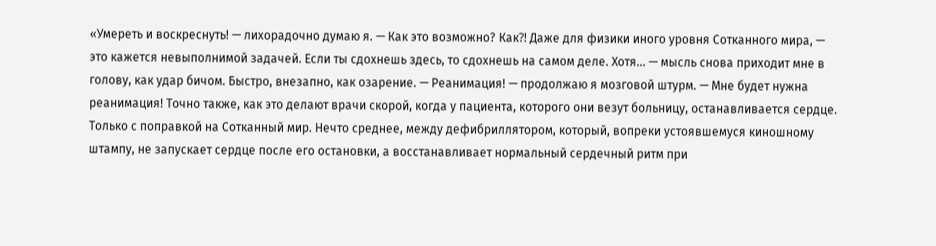«Умереть и воскреснуть! — лихорадочно думаю я. — Как это возможно? Как⁈ Даже для физики иного уровня Сотканного мира, — это кажется невыполнимой задачей. Если ты сдохнешь здесь, то сдохнешь на самом деле. Хотя… — мысль снова приходит мне в голову, как удар бичом. Быстро, внезапно, как озарение. — Реанимация! — продолжаю я мозговой штурм. — Мне будет нужна реанимация! Точно также, как это делают врачи скорой, когда у пациента, которого они везут больницу, останавливается сердце. Только с поправкой на Сотканный мир. Нечто среднее, между дефибриллятором, который, вопреки устоявшемуся киношному штампу, не запускает сердце после его остановки, а восстанавливает нормальный сердечный ритм при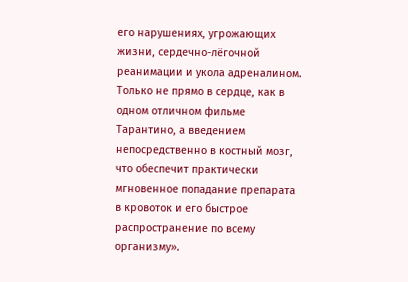его нарушениях, угрожающих жизни, сердечно-лёгочной реанимации и укола адреналином. Только не прямо в сердце, как в одном отличном фильме Тарантино, а введением непосредственно в костный мозг, что обеспечит практически мгновенное попадание препарата в кровоток и его быстрое распространение по всему организму».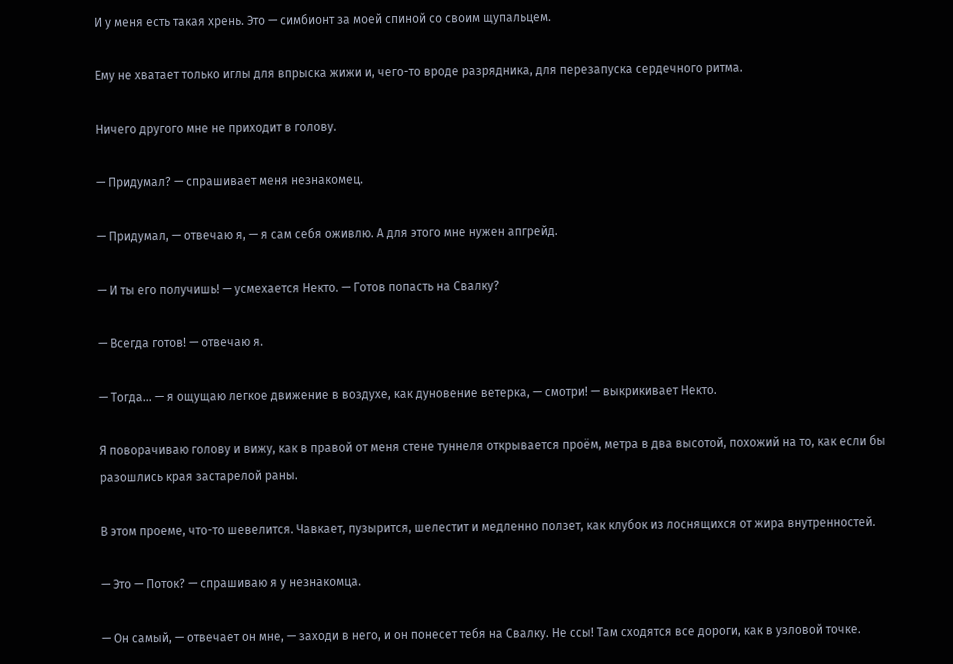И у меня есть такая хрень. Это — симбионт за моей спиной со своим щупальцем.

Ему не хватает только иглы для впрыска жижи и, чего-то вроде разрядника, для перезапуска сердечного ритма.

Ничего другого мне не приходит в голову.

— Придумал? — спрашивает меня незнакомец.

— Придумал, — отвечаю я, — я сам себя оживлю. А для этого мне нужен апгрейд.

— И ты его получишь! — усмехается Некто. — Готов попасть на Свалку?

— Всегда готов! — отвечаю я.

— Тогда… — я ощущаю легкое движение в воздухе, как дуновение ветерка, — смотри! — выкрикивает Некто.

Я поворачиваю голову и вижу, как в правой от меня стене туннеля открывается проём, метра в два высотой, похожий на то, как если бы разошлись края застарелой раны.

В этом проеме, что-то шевелится. Чавкает, пузырится, шелестит и медленно ползет, как клубок из лоснящихся от жира внутренностей.

— Это — Поток? — спрашиваю я у незнакомца.

— Он самый, — отвечает он мне, — заходи в него, и он понесет тебя на Свалку. Не ссы! Там сходятся все дороги, как в узловой точке.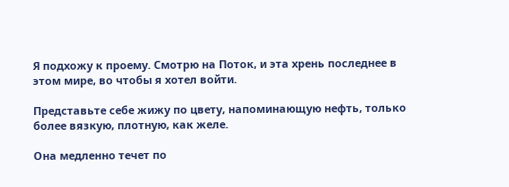Я подхожу к проему. Смотрю на Поток, и эта хрень последнее в этом мире, во чтобы я хотел войти.

Представьте себе жижу по цвету, напоминающую нефть, только более вязкую, плотную, как желе.

Она медленно течет по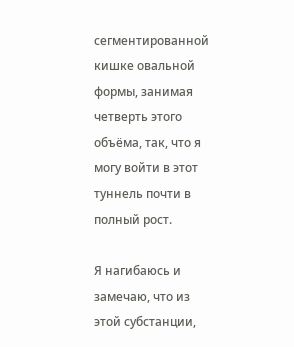сегментированной кишке овальной формы, занимая четверть этого объёма, так, что я могу войти в этот туннель почти в полный рост.

Я нагибаюсь и замечаю, что из этой субстанции,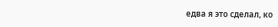едва я это сделал, ко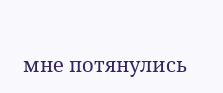мне потянулись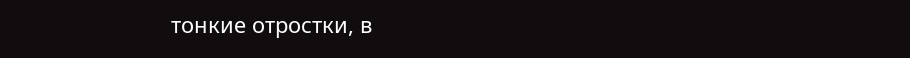тонкие отростки, в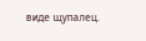виде щупалец.